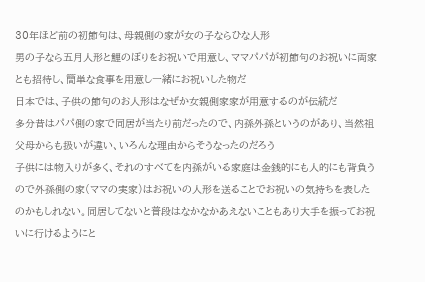30年ほど前の初節句は、母親側の家が女の子ならひな人形
男の子なら五月人形と鯉のぼりをお祝いで用意し、ママパパが初節句のお祝いに両家とも招待し、簡単な食事を用意し一緒にお祝いした物だ
日本では、子供の節句のお人形はなぜか女親側家家が用意するのが伝統だ
多分昔はパパ側の家で同居が当たり前だったので、内孫外孫というのがあり、当然祖父母からも扱いが違い、いろんな理由からそうなったのだろう
子供には物入りが多く、それのすべてを内孫がいる家庭は金銭的にも人的にも背負うので外孫側の家(ママの実家)はお祝いの人形を送ることでお祝いの気持ちを表したのかもしれない。同居してないと普段はなかなかあえないこともあり大手を振ってお祝いに行けるようにと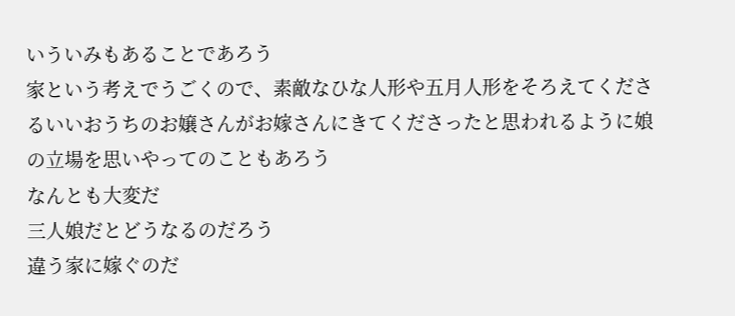いういみもあることであろう
家という考えでうごくので、素敵なひな人形や五月人形をそろえてくださるいいおうちのお嬢さんがお嫁さんにきてくださったと思われるように娘の立場を思いやってのこともあろう
なんとも大変だ
三人娘だとどうなるのだろう
違う家に嫁ぐのだ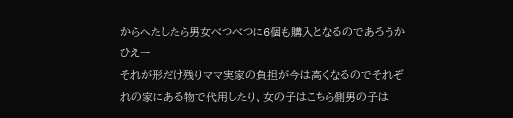からへたしたら男女べつべつに6個も購入となるのであろうか ひえー
それが形だけ残りママ実家の負担が今は高くなるのでそれぞれの家にある物で代用したり、女の子はこちら側男の子は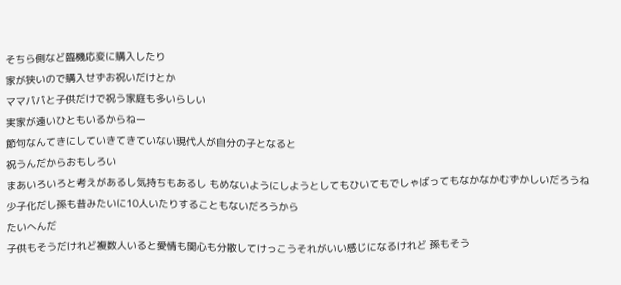そちら側など臨機応変に購入したり
家が狭いので購入せずお祝いだけとか
ママパパと子供だけで祝う家庭も多いらしい
実家が遠いひともいるからねー
節句なんてきにしていきてきていない現代人が自分の子となると
祝うんだからおもしろい
まあいろいろと考えがあるし気持ちもあるし もめないようにしようとしてもひいてもでしゃばってもなかなかむずかしいだろうね
少子化だし孫も昔みたいに10人いたりすることもないだろうから
たいへんだ
子供もそうだけれど複数人いると愛情も関心も分散してけっこうそれがいい感じになるけれど 孫もそう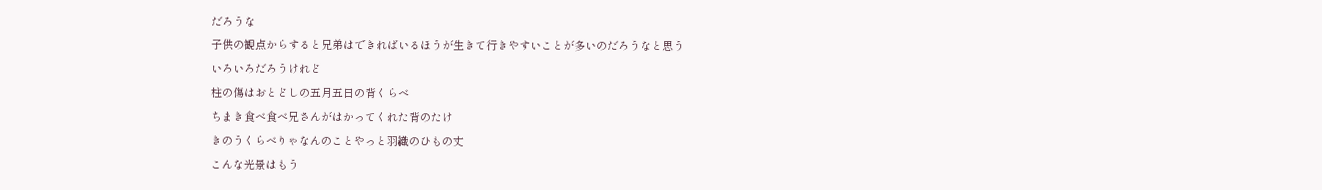だろうな
子供の観点からすると兄弟はできればいるほうが生きて行きやすいことが多いのだろうなと思う
いろいろだろうけれど
柱の傷はおとどしの五月五日の背くらべ
ちまき食べ食べ兄さんがはかってくれた背のたけ
きのうくらべりゃなんのことやっと羽織のひもの丈
こんな光景はもう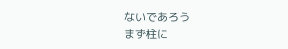ないであろう
まず柱に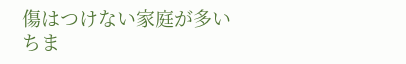傷はつけない家庭が多い
ちま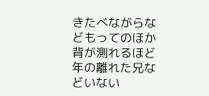きたべながらなどもってのほか
背が測れるほど年の離れた兄などいない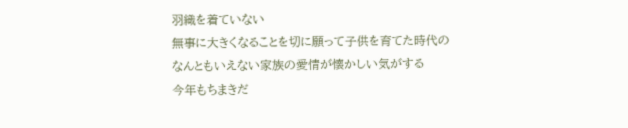羽織を着ていない
無事に大きくなることを切に願って子供を育てた時代のなんともいえない家族の愛情が懐かしい気がする
今年もちまきだ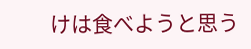けは食べようと思う